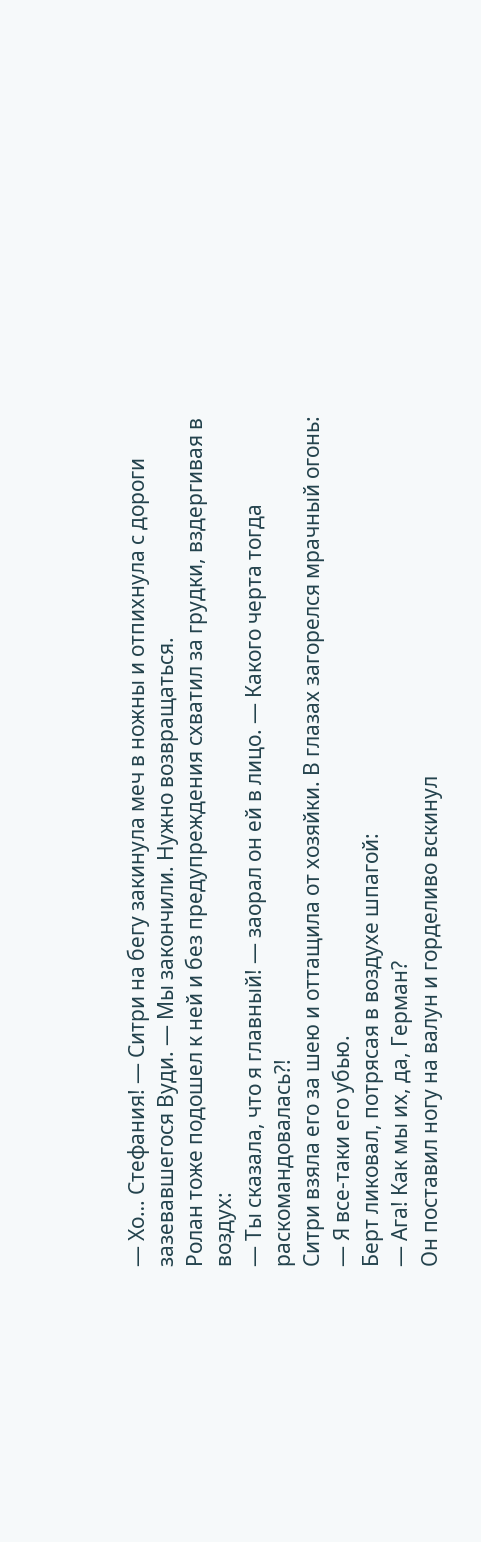— Хо… Стефания! — Ситри на бегу закинула меч в ножны и отпихнула с дороги зазевавшегося Вуди. — Мы закончили. Нужно возвращаться.
Ролан тоже подошел к ней и без предупреждения схватил за грудки, вздергивая в воздух:
— Ты сказала, что я главный! — заорал он ей в лицо. — Какого черта тогда раскомандовалась?!
Ситри взяла его за шею и оттащила от хозяйки. В глазах загорелся мрачный огонь:
— Я все-таки его убью.
Берт ликовал, потрясая в воздухе шпагой:
— Ага! Как мы их, да, Герман?
Он поставил ногу на валун и горделиво вскинул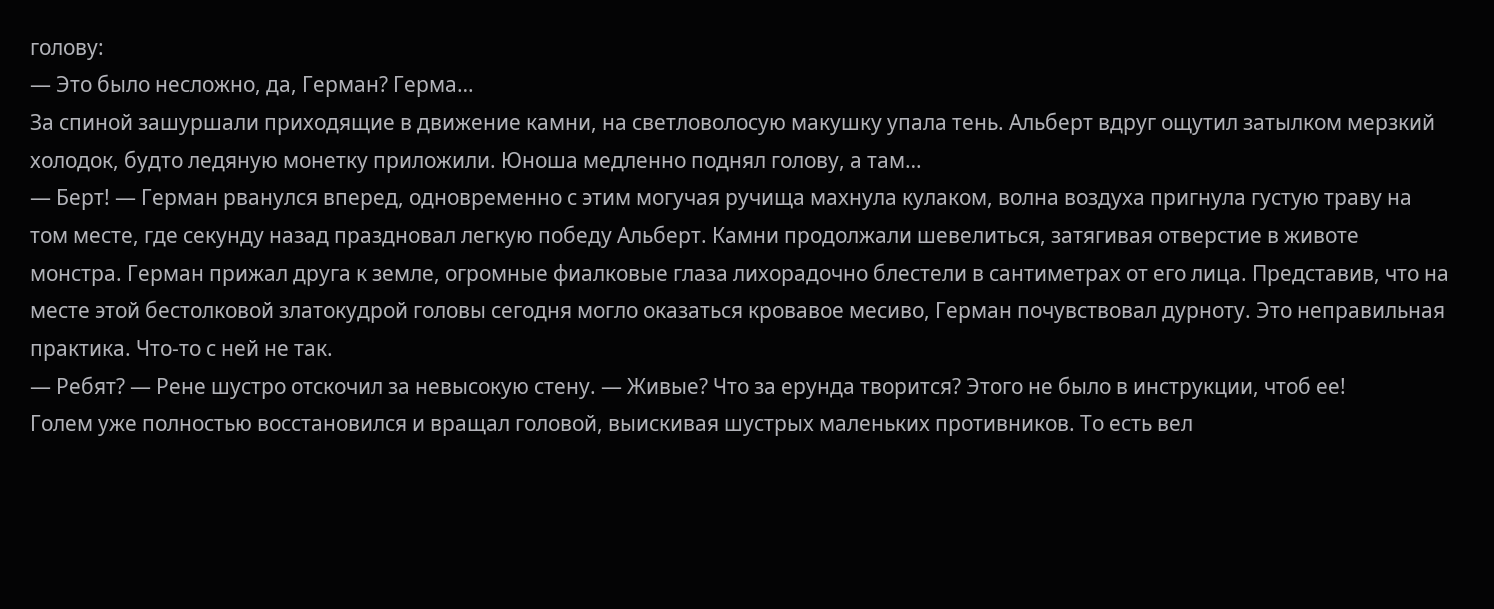голову:
— Это было несложно, да, Герман? Герма…
За спиной зашуршали приходящие в движение камни, на светловолосую макушку упала тень. Альберт вдруг ощутил затылком мерзкий холодок, будто ледяную монетку приложили. Юноша медленно поднял голову, а там…
— Берт! — Герман рванулся вперед, одновременно с этим могучая ручища махнула кулаком, волна воздуха пригнула густую траву на том месте, где секунду назад праздновал легкую победу Альберт. Камни продолжали шевелиться, затягивая отверстие в животе монстра. Герман прижал друга к земле, огромные фиалковые глаза лихорадочно блестели в сантиметрах от его лица. Представив, что на месте этой бестолковой златокудрой головы сегодня могло оказаться кровавое месиво, Герман почувствовал дурноту. Это неправильная практика. Что-то с ней не так.
— Ребят? — Рене шустро отскочил за невысокую стену. — Живые? Что за ерунда творится? Этого не было в инструкции, чтоб ее!
Голем уже полностью восстановился и вращал головой, выискивая шустрых маленьких противников. То есть вел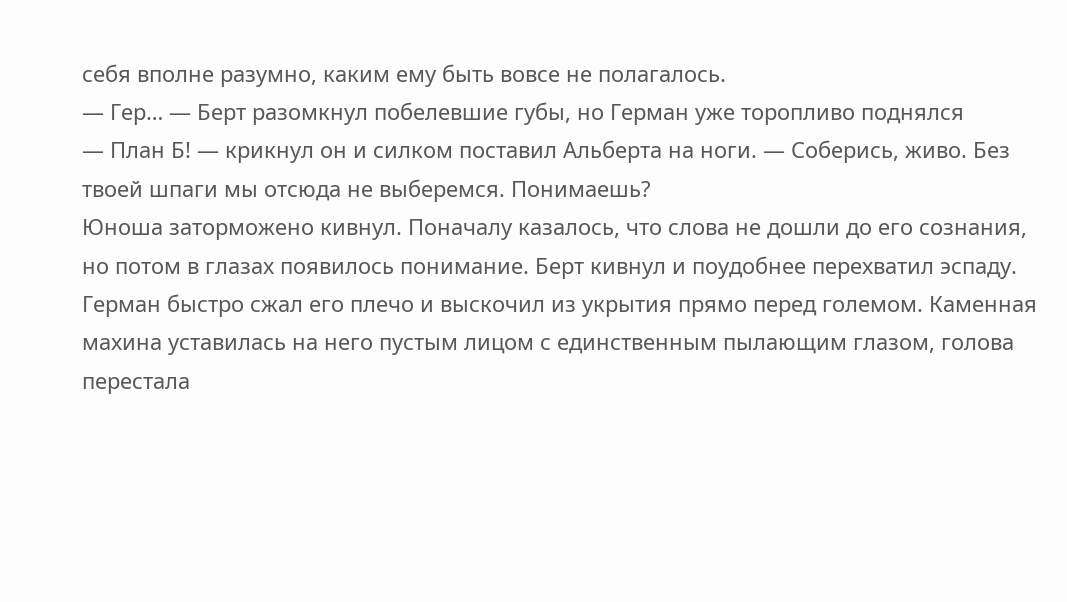себя вполне разумно, каким ему быть вовсе не полагалось.
— Гер… — Берт разомкнул побелевшие губы, но Герман уже торопливо поднялся
— План Б! — крикнул он и силком поставил Альберта на ноги. — Соберись, живо. Без твоей шпаги мы отсюда не выберемся. Понимаешь?
Юноша заторможено кивнул. Поначалу казалось, что слова не дошли до его сознания, но потом в глазах появилось понимание. Берт кивнул и поудобнее перехватил эспаду. Герман быстро сжал его плечо и выскочил из укрытия прямо перед големом. Каменная махина уставилась на него пустым лицом с единственным пылающим глазом, голова перестала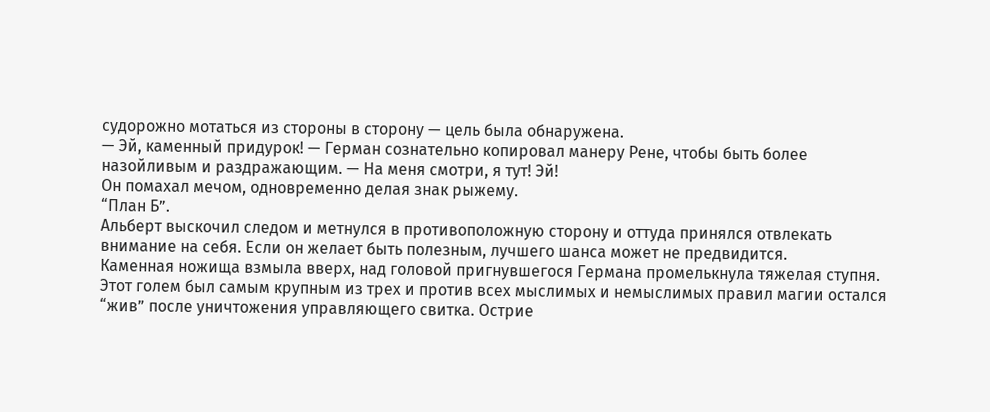судорожно мотаться из стороны в сторону — цель была обнаружена.
— Эй, каменный придурок! — Герман сознательно копировал манеру Рене, чтобы быть более назойливым и раздражающим. — На меня смотри, я тут! Эй!
Он помахал мечом, одновременно делая знак рыжему.
“План Б”.
Альберт выскочил следом и метнулся в противоположную сторону и оттуда принялся отвлекать внимание на себя. Если он желает быть полезным, лучшего шанса может не предвидится.
Каменная ножища взмыла вверх, над головой пригнувшегося Германа промелькнула тяжелая ступня. Этот голем был самым крупным из трех и против всех мыслимых и немыслимых правил магии остался “жив” после уничтожения управляющего свитка. Острие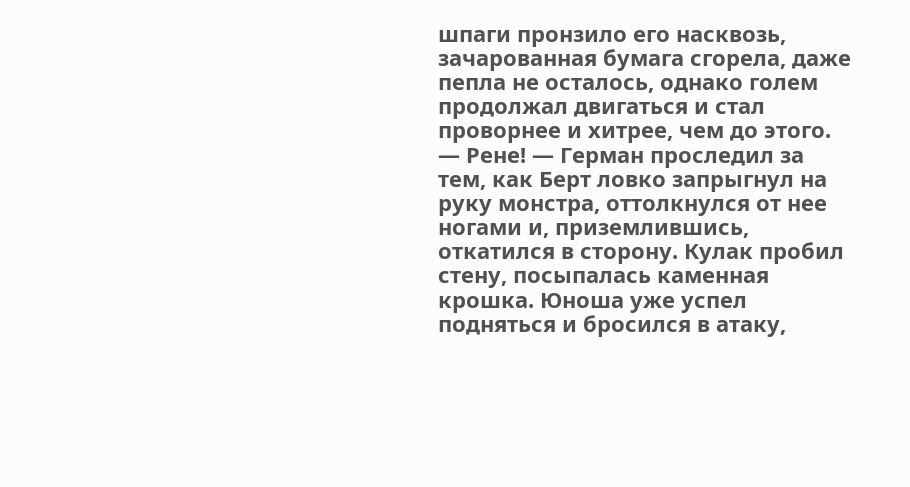шпаги пронзило его насквозь, зачарованная бумага сгорела, даже пепла не осталось, однако голем продолжал двигаться и стал проворнее и хитрее, чем до этого.
— Рене! — Герман проследил за тем, как Берт ловко запрыгнул на руку монстра, оттолкнулся от нее ногами и, приземлившись, откатился в сторону. Кулак пробил стену, посыпалась каменная крошка. Юноша уже успел подняться и бросился в атаку,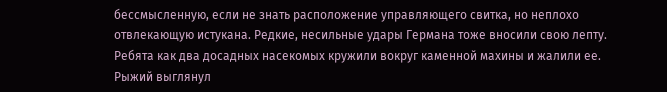бессмысленную, если не знать расположение управляющего свитка, но неплохо отвлекающую истукана. Редкие, несильные удары Германа тоже вносили свою лепту. Ребята как два досадных насекомых кружили вокруг каменной махины и жалили ее.
Рыжий выглянул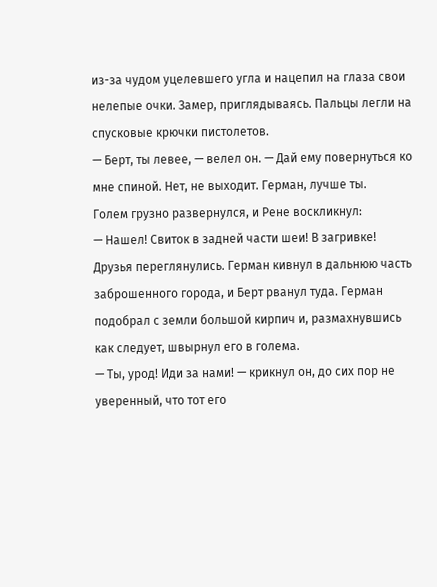из-за чудом уцелевшего угла и нацепил на глаза свои нелепые очки. Замер, приглядываясь. Пальцы легли на спусковые крючки пистолетов.
— Берт, ты левее, — велел он. — Дай ему повернуться ко мне спиной. Нет, не выходит. Герман, лучше ты.
Голем грузно развернулся, и Рене воскликнул:
— Нашел! Свиток в задней части шеи! В загривке!
Друзья переглянулись. Герман кивнул в дальнюю часть заброшенного города, и Берт рванул туда. Герман подобрал с земли большой кирпич и, размахнувшись как следует, швырнул его в голема.
— Ты, урод! Иди за нами! — крикнул он, до сих пор не уверенный, что тот его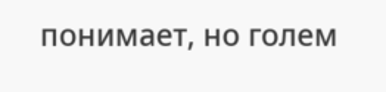понимает, но голем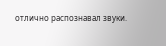отлично распознавал звуки.